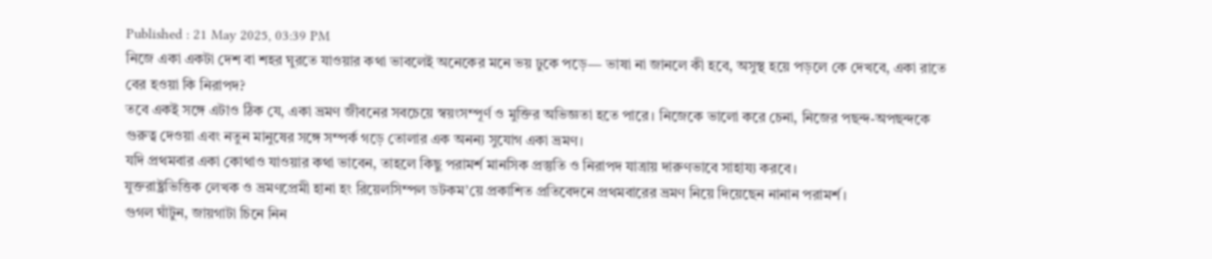Published : 21 May 2025, 03:39 PM
নিজে একা একটা দেশ বা শহর ঘুরতে যাওয়ার কথা ভাবলেই অনেকের মনে ভয় ঢুকে পড়ে— ভাষা না জানলে কী হবে, অসুস্থ হয়ে পড়লে কে দেখবে, একা রাতে বের হওয়া কি নিরাপদ?
তবে একই সঙ্গে এটাও ঠিক যে, একা ভ্রমণ জীবনের সবচেয়ে স্বয়ংসম্পূর্ণ ও মুক্তির অভিজ্ঞতা হতে পারে। নিজেকে ভালো করে চেনা, নিজের পছন্দ-অপছন্দকে গুরুত্ব দেওয়া এবং নতুন মানুষের সঙ্গে সম্পর্ক গড়ে তোলার এক অনন্য সুযোগ একা ভ্রমণ।
যদি প্রথমবার একা কোথাও যাওয়ার কথা ভাবেন, তাহলে কিছু পরামর্শ মানসিক প্রস্তুতি ও নিরাপদ যাত্রায় দারুণভাবে সাহায্য করবে।
যুক্তরাষ্ট্রভিত্তিক লেখক ও ভ্রমণপ্রেমী হানা হং রিয়েলসিম্পল ডটকম’য়ে প্রকাশিত প্রতিবেদনে প্রথমবারের ভ্রমণ নিয়ে দিয়েছেন নানান পরামর্শ।
গুগল ঘাঁটুন, জায়গাটা চিনে নিন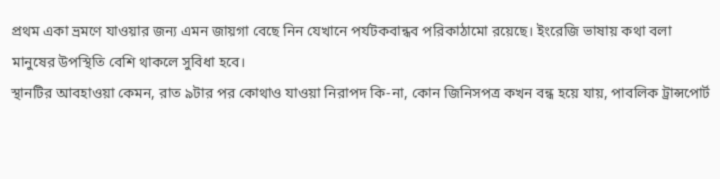প্রথম একা ভ্রমণে যাওয়ার জন্য এমন জায়গা বেছে নিন যেখানে পর্যটকবান্ধব পরিকাঠামো রয়েছে। ইংরেজি ভাষায় কথা বলা মানুষের উপস্থিতি বেশি থাকলে সুবিধা হবে।
স্থানটির আবহাওয়া কেমন, রাত ৯টার পর কোথাও যাওয়া নিরাপদ কি-না, কোন জিনিসপত্র কখন বন্ধ হয়ে যায়, পাবলিক ট্রান্সপোর্ট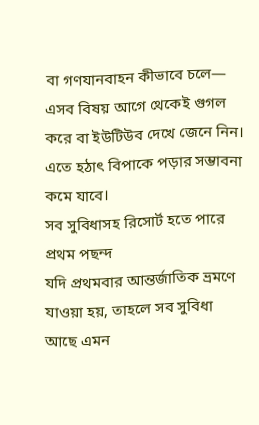বা গণযানবাহন কীভাবে চলে— এসব বিষয় আগে থেকেই গুগল করে বা ইউটিউব দেখে জেনে নিন। এতে হঠাৎ বিপাকে পড়ার সম্ভাবনা কমে যাবে।
সব সুবিধাসহ রিসোর্ট হতে পারে প্রথম পছন্দ
যদি প্রথমবার আন্তর্জাতিক ভ্রমণে যাওয়া হয়, তাহলে সব সুবিধা আছে এমন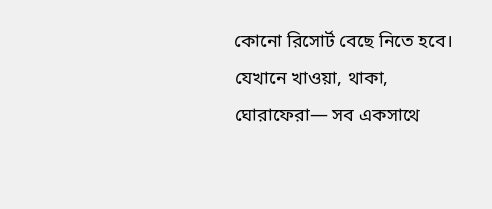কোনো রিসোর্ট বেছে নিতে হবে।
যেখানে খাওয়া, থাকা, ঘোরাফেরা— সব একসাথে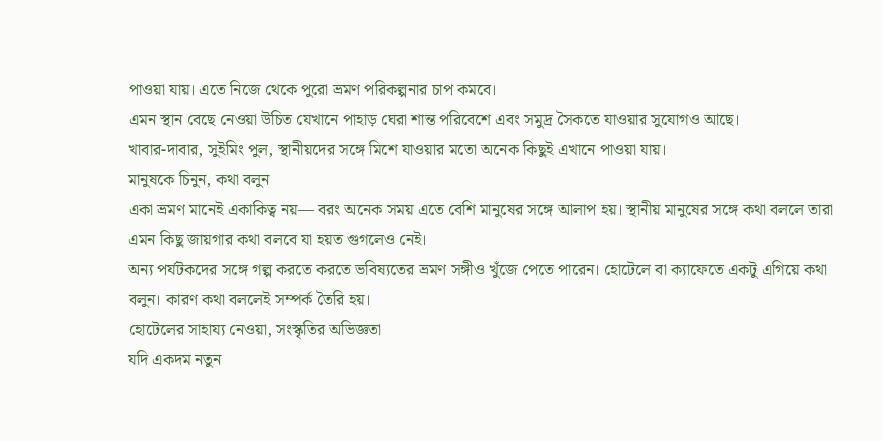পাওয়া যায়। এতে নিজে থেকে পুরো ভ্রমণ পরিকল্পনার চাপ কমবে।
এমন স্থান বেছে নেওয়া উচিত যেখানে পাহাড় ঘেরা শান্ত পরিবেশে এবং সমুদ্র সৈকতে যাওয়ার সুযোগও আছে।
খাবার-দাবার, সুইমিং পুল, স্থানীয়দের সঙ্গে মিশে যাওয়ার মতো অনেক কিছুই এখানে পাওয়া যায়।
মানুষকে চিনুন, কথা বলুন
একা ভ্রমণ মানেই একাকিত্ব নয়— বরং অনেক সময় এতে বেশি মানুষের সঙ্গে আলাপ হয়। স্থানীয় মানুষের সঙ্গে কথা বললে তারা এমন কিছু জায়গার কথা বলবে যা হয়ত গুগলেও নেই।
অন্য পর্যটকদের সঙ্গে গল্প করতে করতে ভবিষ্যতের ভ্রমণ সঙ্গীও খুঁজে পেতে পারেন। হোটেলে বা ক্যাফেতে একটু এগিয়ে কথা বলুন। কারণ কথা বললেই সম্পর্ক তৈরি হয়।
হোটেলের সাহায্য নেওয়া, সংস্কৃতির অভিজ্ঞতা
যদি একদম নতুন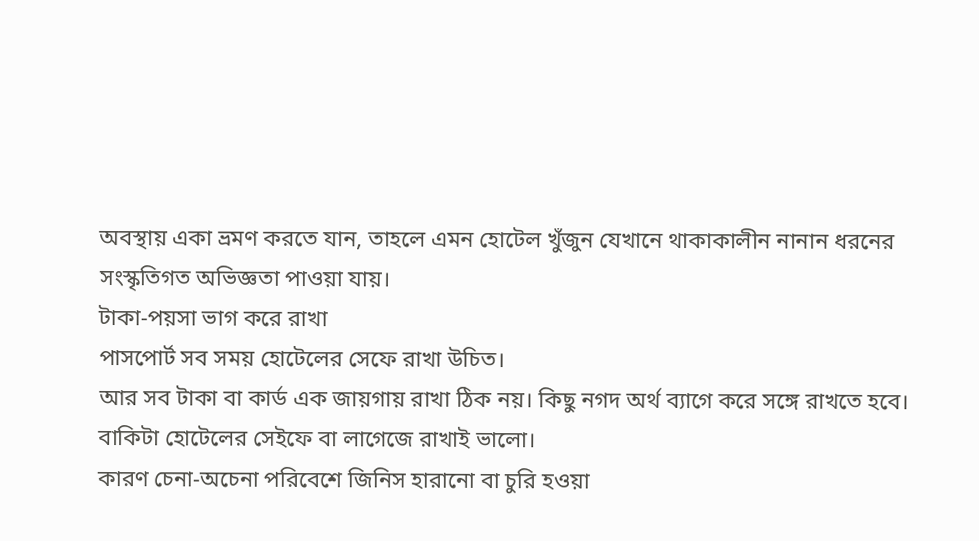অবস্থায় একা ভ্রমণ করতে যান, তাহলে এমন হোটেল খুঁজুন যেখানে থাকাকালীন নানান ধরনের সংস্কৃতিগত অভিজ্ঞতা পাওয়া যায়।
টাকা-পয়সা ভাগ করে রাখা
পাসপোর্ট সব সময় হোটেলের সেফে রাখা উচিত।
আর সব টাকা বা কার্ড এক জায়গায় রাখা ঠিক নয়। কিছু নগদ অর্থ ব্যাগে করে সঙ্গে রাখতে হবে। বাকিটা হোটেলের সেইফে বা লাগেজে রাখাই ভালো।
কারণ চেনা-অচেনা পরিবেশে জিনিস হারানো বা চুরি হওয়া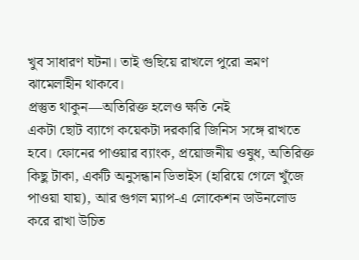খুব সাধারণ ঘটনা। তাই গুছিয়ে রাখলে পুরো ভ্রমণ ঝামেলাহীন থাকবে।
প্রস্তুত থাকুন—অতিরিক্ত হলেও ক্ষতি নেই
একটা ছোট ব্যাগে কয়েকটা দরকারি জিনিস সঙ্গে রাখতে হবে। ফোনের পাওয়ার ব্যাংক, প্রয়োজনীয় ওষুধ, অতিরিক্ত কিছু টাকা, একটি অনুসন্ধান ডিভাইস (হারিয়ে গেলে খুঁজে পাওয়া যায়), আর গুগল ম্যাপ-এ লোকেশন ডাউনলোড করে রাখা উচিত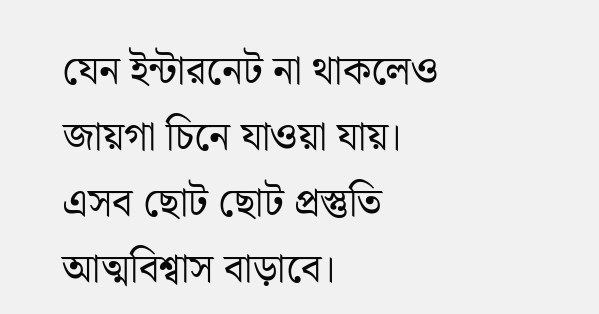যেন ইন্টারনেট না থাকলেও জায়গা চিনে যাওয়া যায়।
এসব ছোট ছোট প্রস্তুতি আত্মবিশ্বাস বাড়াবে।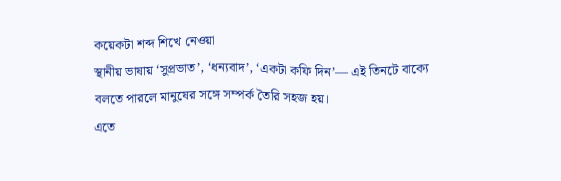কয়েকটা শব্দ শিখে নেওয়া
স্থানীয় ভাষায় ‘সুপ্রভাত’, ‘ধন্যবাদ’, ‘একটা কফি দিন’— এই তিনটে বাক্যে বলতে পারলে মানুষের সঙ্গে সম্পর্ক তৈরি সহজ হয়।
এতে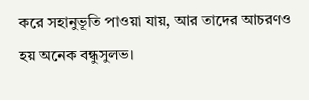করে সহানুভূতি পাওয়া যায়, আর তাদের আচরণও হয় অনেক বন্ধুসুলভ।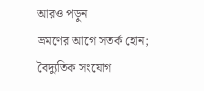আরও পড়ুন
ভ্রমণের আগে সতর্ক হোন; বৈদ্যুতিক সংযোগ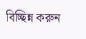বিচ্ছিন্ন করুন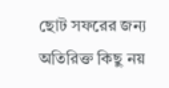ছোট সফরের জন্য অতিরিক্ত কিছু নয়